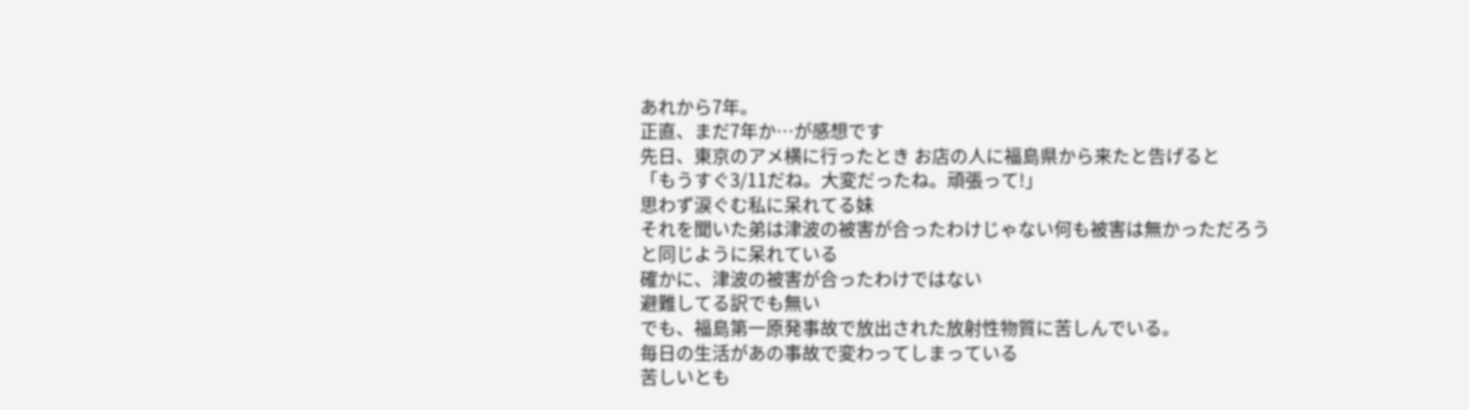あれから7年。
正直、まだ7年か…が感想です
先日、東京のアメ横に行ったとき お店の人に福島県から来たと告げると
「もうすぐ3/11だね。大変だったね。頑張って!」
思わず涙ぐむ私に呆れてる妹
それを聞いた弟は津波の被害が合ったわけじゃない何も被害は無かっただろうと同じように呆れている
確かに、津波の被害が合ったわけではない
避難してる訳でも無い
でも、福島第一原発事故で放出された放射性物質に苦しんでいる。
毎日の生活があの事故で変わってしまっている
苦しいとも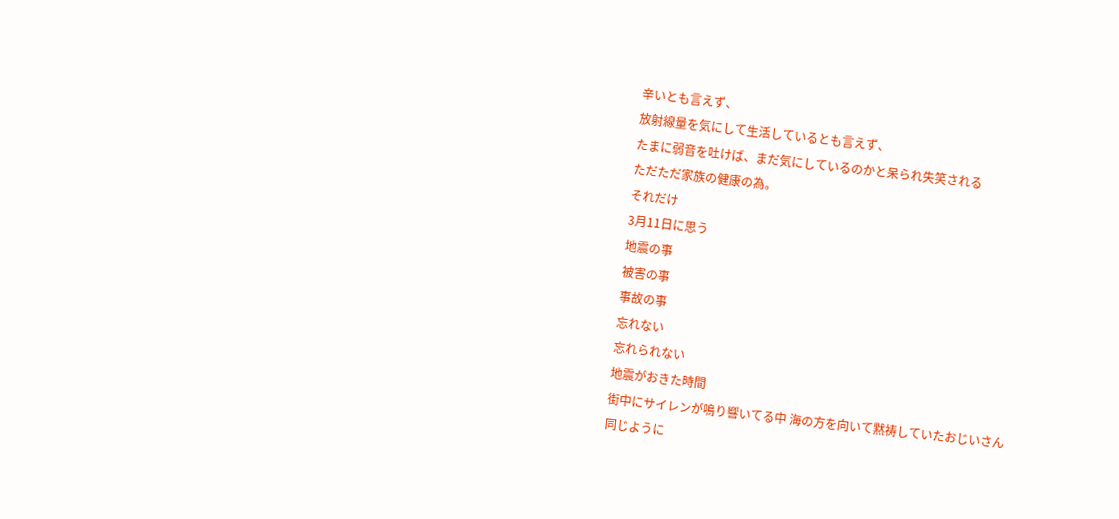辛いとも言えず、
放射線量を気にして生活しているとも言えず、
たまに弱音を吐けば、まだ気にしているのかと呆られ失笑される
ただただ家族の健康の為。
それだけ
3月11日に思う
地震の事
被害の事
事故の事
忘れない
忘れられない
地震がおきた時間
街中にサイレンが鳴り響いてる中 海の方を向いて黙祷していたおじいさん
同じように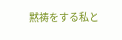黙祷をする私と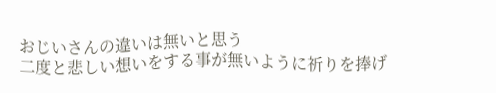おじいさんの違いは無いと思う
二度と悲しい想いをする事が無いように祈りを捧げ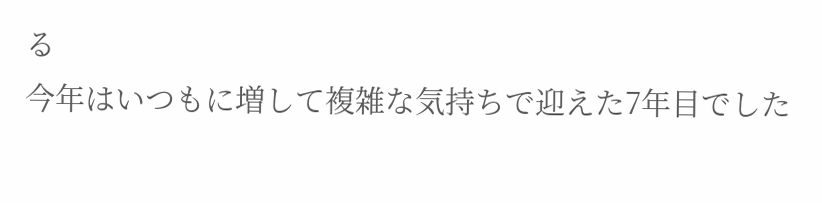る
今年はいつもに増して複雑な気持ちで迎えた7年目でした